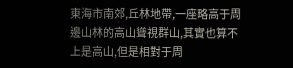東海市南郊,丘林地帶,一座略高于周邊山林的高山聳視群山,其實也算不上是高山,但是相對于周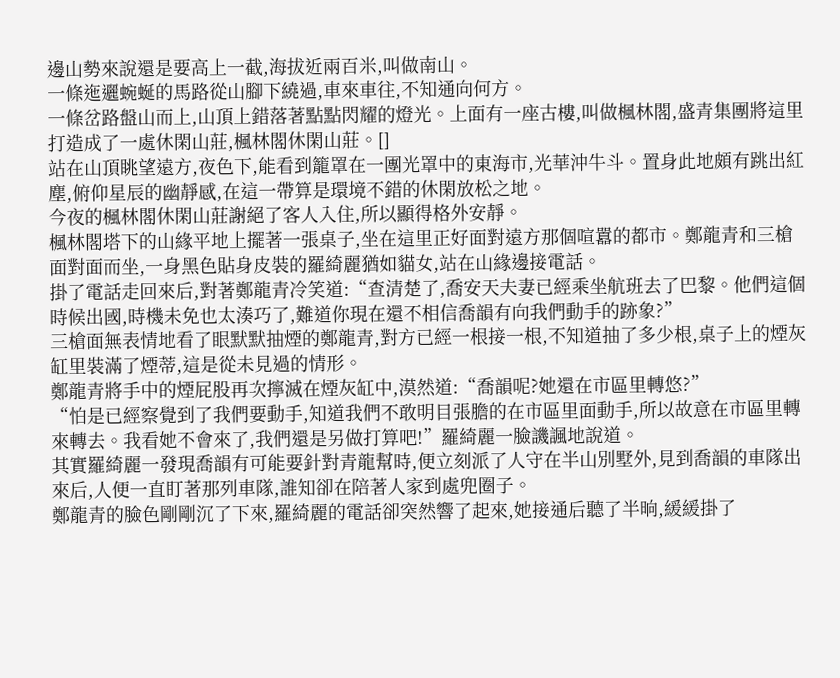邊山勢來說還是要高上一截,海拔近兩百米,叫做南山。
一條迤邐蜿蜒的馬路從山腳下繞過,車來車往,不知通向何方。
一條岔路盤山而上,山頂上錯落著點點閃耀的燈光。上面有一座古樓,叫做楓林閣,盛青集團將這里打造成了一處休閑山莊,楓林閣休閑山莊。[]
站在山頂眺望遠方,夜色下,能看到籠罩在一團光罩中的東海市,光華沖牛斗。置身此地頗有跳出紅塵,俯仰星辰的幽靜感,在這一帶算是環境不錯的休閑放松之地。
今夜的楓林閣休閑山莊謝絕了客人入住,所以顯得格外安靜。
楓林閣塔下的山緣平地上擺著一張桌子,坐在這里正好面對遠方那個喧囂的都市。鄭龍青和三槍面對面而坐,一身黑色貼身皮裝的羅綺麗猶如貓女,站在山緣邊接電話。
掛了電話走回來后,對著鄭龍青冷笑道:“查清楚了,喬安天夫妻已經乘坐航班去了巴黎。他們這個時候出國,時機未免也太湊巧了,難道你現在還不相信喬韻有向我們動手的跡象?”
三槍面無表情地看了眼默默抽煙的鄭龍青,對方已經一根接一根,不知道抽了多少根,桌子上的煙灰缸里裝滿了煙蒂,這是從未見過的情形。
鄭龍青將手中的煙屁股再次擰滅在煙灰缸中,漠然道:“喬韻呢?她還在市區里轉悠?”
“怕是已經察覺到了我們要動手,知道我們不敢明目張膽的在市區里面動手,所以故意在市區里轉來轉去。我看她不會來了,我們還是另做打算吧!”羅綺麗一臉譏諷地說道。
其實羅綺麗一發現喬韻有可能要針對青龍幫時,便立刻派了人守在半山別墅外,見到喬韻的車隊出來后,人便一直盯著那列車隊,誰知卻在陪著人家到處兜圈子。
鄭龍青的臉色剛剛沉了下來,羅綺麗的電話卻突然響了起來,她接通后聽了半晌,緩緩掛了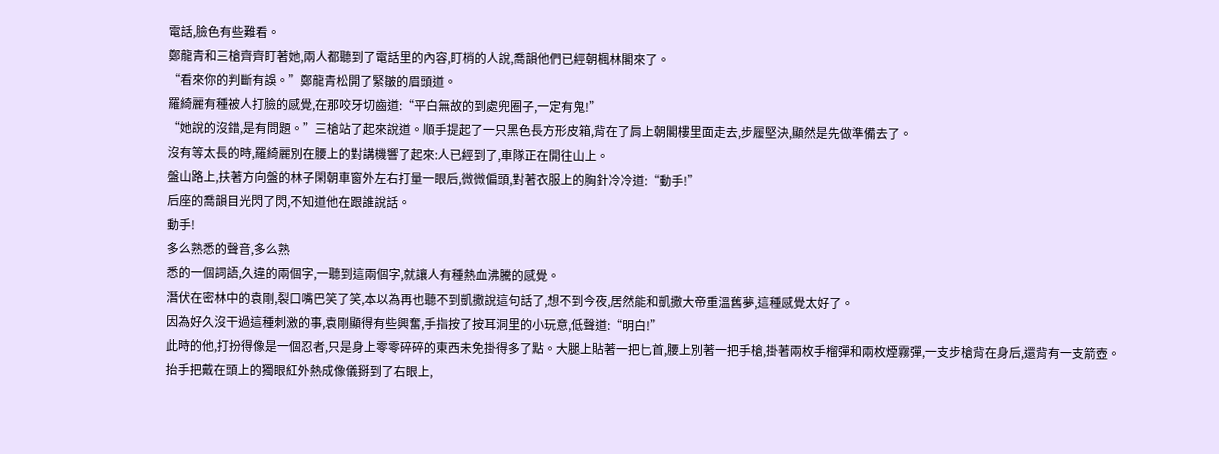電話,臉色有些難看。
鄭龍青和三槍齊齊盯著她,兩人都聽到了電話里的內容,盯梢的人說,喬韻他們已經朝楓林閣來了。
“看來你的判斷有誤。”鄭龍青松開了緊皺的眉頭道。
羅綺麗有種被人打臉的感覺,在那咬牙切齒道:“平白無故的到處兜圈子,一定有鬼!”
“她說的沒錯,是有問題。”三槍站了起來說道。順手提起了一只黑色長方形皮箱,背在了肩上朝閣樓里面走去,步履堅決,顯然是先做準備去了。
沒有等太長的時,羅綺麗別在腰上的對講機響了起來:人已經到了,車隊正在開往山上。
盤山路上,扶著方向盤的林子閑朝車窗外左右打量一眼后,微微偏頭,對著衣服上的胸針冷冷道:“動手!”
后座的喬韻目光閃了閃,不知道他在跟誰說話。
動手!
多么熟悉的聲音,多么熟
悉的一個詞語,久違的兩個字,一聽到這兩個字,就讓人有種熱血沸騰的感覺。
潛伏在密林中的袁剛,裂口嘴巴笑了笑,本以為再也聽不到凱撒說這句話了,想不到今夜,居然能和凱撒大帝重溫舊夢,這種感覺太好了。
因為好久沒干過這種刺激的事,袁剛顯得有些興奮,手指按了按耳洞里的小玩意,低聲道:“明白!”
此時的他,打扮得像是一個忍者,只是身上零零碎碎的東西未免掛得多了點。大腿上貼著一把匕首,腰上別著一把手槍,掛著兩枚手榴彈和兩枚煙霧彈,一支步槍背在身后,還背有一支箭壺。
抬手把戴在頭上的獨眼紅外熱成像儀掰到了右眼上,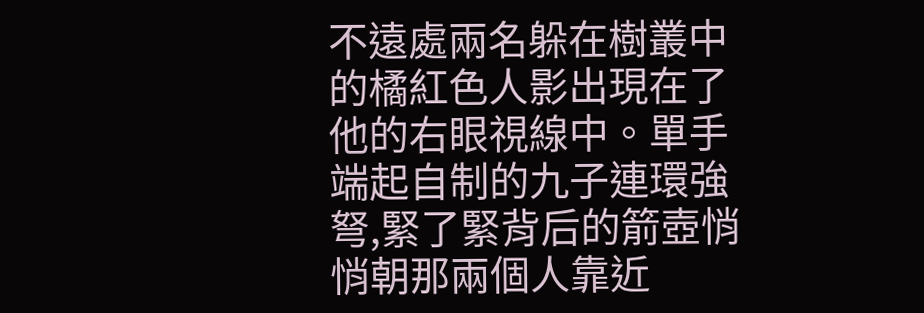不遠處兩名躲在樹叢中的橘紅色人影出現在了他的右眼視線中。單手端起自制的九子連環強弩,緊了緊背后的箭壺悄悄朝那兩個人靠近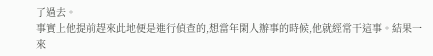了過去。
事實上他提前趕來此地便是進行偵查的,想當年閑人辦事的時候,他就經常干這事。結果一來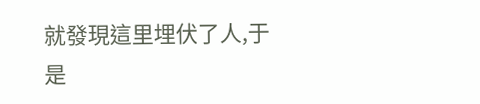就發現這里埋伏了人,于是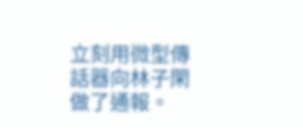立刻用微型傳話器向林子閑做了通報。